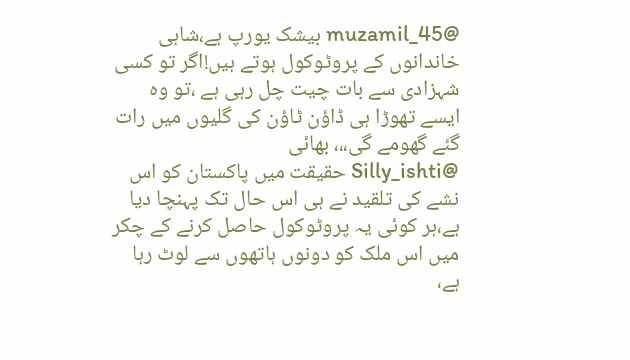@muzamil_45 بیشک یورپ ہے،شاہی خاندانوں کے پروٹوکول ہوتے ہیں!اگر تو کسی شہزادی سے بات چیت چل رہی ہے ،تو وہ ایسے تھوڑا ہی ڈاؤن ٹاؤن کی گلیوں میں رات گئے گھومے گی،،، بھائی
@Silly_ishti حقیقت میں پاکستان کو اس نشے کی تلقید نے ہی اس حال تک پہنچا دیا ہے،ہر کوئی یہ پروٹوکول حاصل کرنے کے چکر میں اس ملک کو دونوں ہاتھوں سے لوٹ رہا ہے،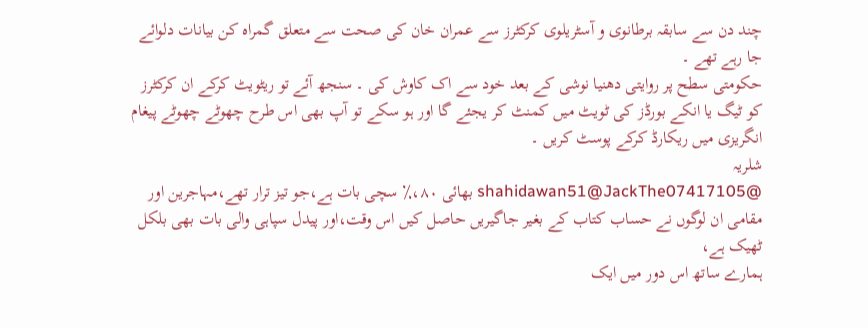چند دن سے سابقہ برطانوی و آسٹریلوی کرکٹرز سے عمران خان کی صحت سے متعلق گمراہ کن بیانات دلوائے جا رہے تھے ۔
حکومتی سطح پر روایتی دھنیا نوشی کے بعد خود سے اک کاوش کی ۔ سنجھ آئے تو ریٹویٹ کرکے ان کرکٹرز کو ٹیگ یا انکے بورڈز کی ٹویٹ میں کمنٹ کر یجئے گا اور ہو سکے تو آپ بھی اس طرح چھوٹے چھوٹے پیغام انگریزی میں ریکارڈ کرکے پوسٹ کریں ۔
شلریہ
@shahidawan51@JackThe07417105 بھائی ۸۰،٪ سچی بات ہے،جو تیز ترار تھے،مہاجرین اور مقامی ان لوگوں نے حساب کتاب کے بغیر جاگیریں حاصل کیں اس وقت،اور پیدل سپاہی والی بات بھی بلکل ٹھیک ہے،
ہمارے ساتھ اس دور میں ایک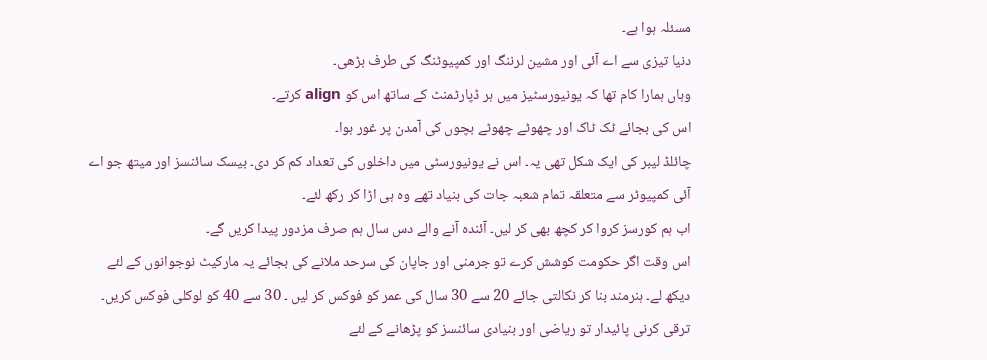مسئلہ ہوا ہے۔
دنیا تیزی سے اے آئی اور مشین لرننگ اور کمپیوٹنگ کی طرف بڑھی۔
وہاں ہمارا کام تھا کہ یونیورسٹیز میں ہر ڈپارٹمنٹ کے ساتھ اس کو align کرتے۔
اس کی بجائے ٹک ٹاک اور چھوٹے چھوٹے بچوں کی آمدن پر غور ہوا۔
چائلڈ لیبر کی ایک شکل تھی یہ۔ اس نے یونیورسٹی میں داخلوں کی تعداد کم کر دی۔ بیسک سائنسز اور میتھ جو اے آئی کمپیوٹر سے متعلقہ تمام شعبہ جات کی بنیاد تھے وہ ہی اڑا کر رکھ لئے۔
اب ہم کورسز کروا کر کچھ بھی کر لیں۔ آئندہ آنے والے دس سال ہم صرف مزدور پیدا کریں گے۔
اس وقت اگر حکومت کوشش کرے تو جرمنی اور جاپان کی سرحد ملانے کی بجائے یہ مارکیٹ نوجوانوں کے لئے دیکھ لے۔ ہنرمند بنا کر نکالتی جائے 20 سے 30 سال کی عمر کو فوکس کر لیں ۔ 30 سے 40 کو لوکلی فوکس کریں۔
ترقی کرنی پائیدار تو ریاضی اور بنیادی سائنسز کو پڑھانے کے لئے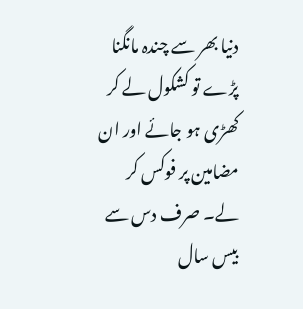دنیا بھر سے چندہ مانگنا پڑے تو کشکول لے کر کھڑی ہو جائے اور ان مضامین پر فوکس کر لے۔ صرف دس سے بیس سال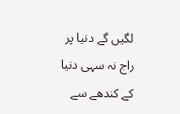لگیں گے دنیا پر راج نہ سہی دنیا کے کندھے سے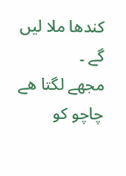کندھا ملا لیں گے ۔
مجھے لگتا ھے چاچو کو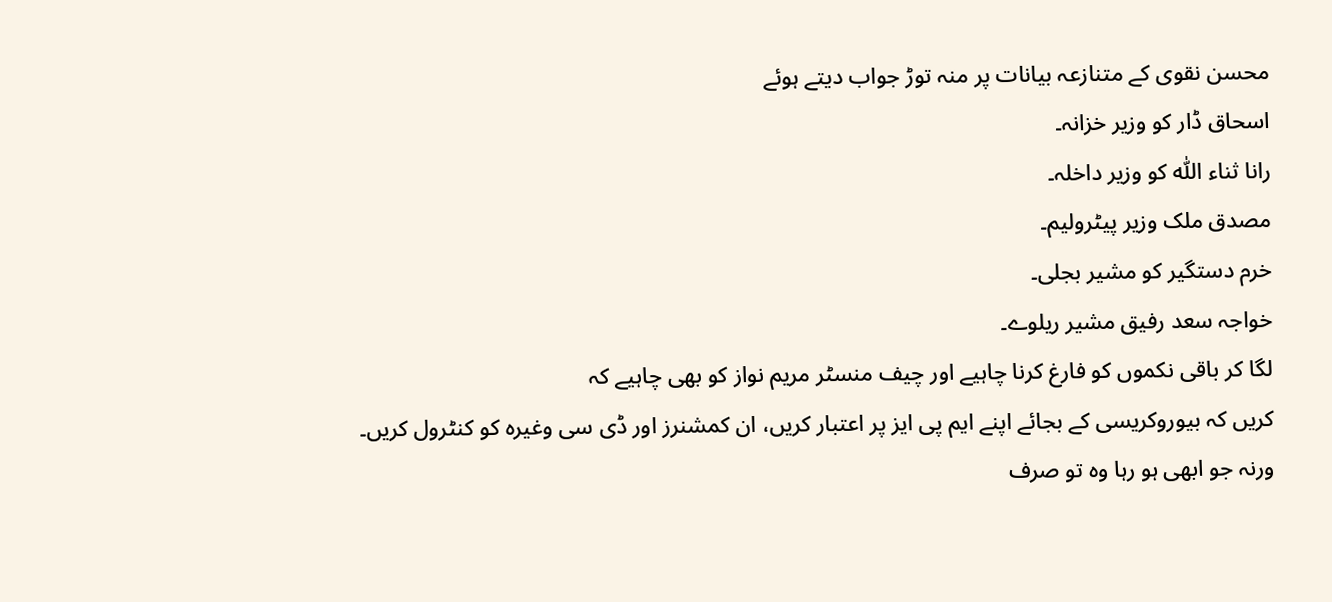محسن نقوی کے متنازعہ بیانات پر منہ توڑ جواب دیتے ہوئے
اسحاق ڈار کو وزیر خزانہ۔
رانا ثناء اللّٰہ کو وزیر داخلہ۔
مصدق ملک وزیر پیٹرولیم۔
خرم دستگیر کو مشیر بجلی۔
خواجہ سعد رفیق مشیر ریلوے۔
لگا کر باقی نکموں کو فارغ کرنا چاہیے اور چیف منسٹر مریم نواز کو بھی چاہیے کہ
کریں کہ بیوروکریسی کے بجائے اپنے ایم پی ایز پر اعتبار کریں، ان کمشنرز اور ڈی سی وغیرہ کو کنٹرول کریں۔
ورنہ جو ابھی ہو رہا وہ تو صرف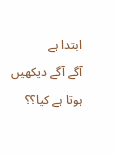ابتدا ہے
آگے آگے دیکھیں ہوتا ہے کیا؟؟